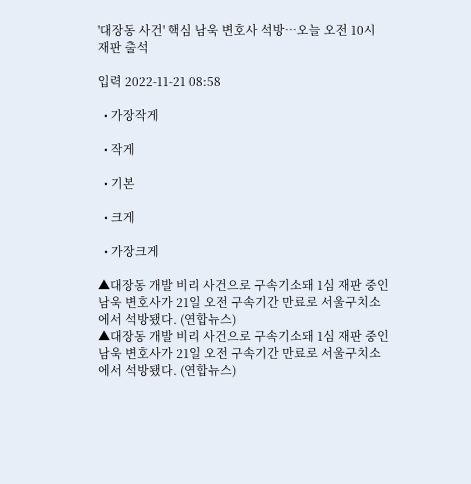'대장동 사건' 핵심 남욱 변호사 석방…오늘 오전 10시 재판 출석

입력 2022-11-21 08:58

  • 가장작게

  • 작게

  • 기본

  • 크게

  • 가장크게

▲대장동 개발 비리 사건으로 구속기소돼 1심 재판 중인 남욱 변호사가 21일 오전 구속기간 만료로 서울구치소에서 석방됐다. (연합뉴스)
▲대장동 개발 비리 사건으로 구속기소돼 1심 재판 중인 남욱 변호사가 21일 오전 구속기간 만료로 서울구치소에서 석방됐다. (연합뉴스)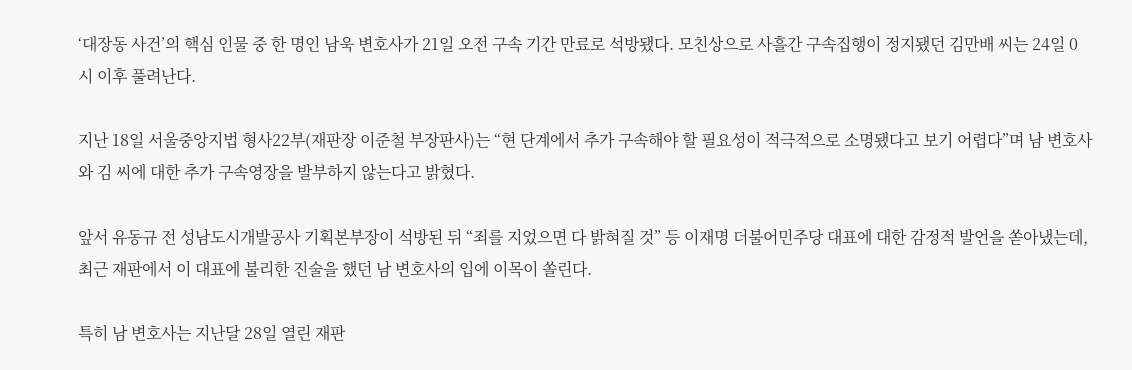‘대장동 사건’의 핵심 인물 중 한 명인 남욱 변호사가 21일 오전 구속 기간 만료로 석방됐다. 모친상으로 사흘간 구속집행이 정지됐던 김만배 씨는 24일 0시 이후 풀려난다.

지난 18일 서울중앙지법 형사22부(재판장 이준철 부장판사)는 “현 단계에서 추가 구속해야 할 필요성이 적극적으로 소명됐다고 보기 어렵다”며 남 변호사와 김 씨에 대한 추가 구속영장을 발부하지 않는다고 밝혔다.

앞서 유동규 전 성남도시개발공사 기획본부장이 석방된 뒤 “죄를 지었으면 다 밝혀질 것” 등 이재명 더불어민주당 대표에 대한 감정적 발언을 쏟아냈는데, 최근 재판에서 이 대표에 불리한 진술을 했던 남 변호사의 입에 이목이 쏠린다.

특히 남 변호사는 지난달 28일 열린 재판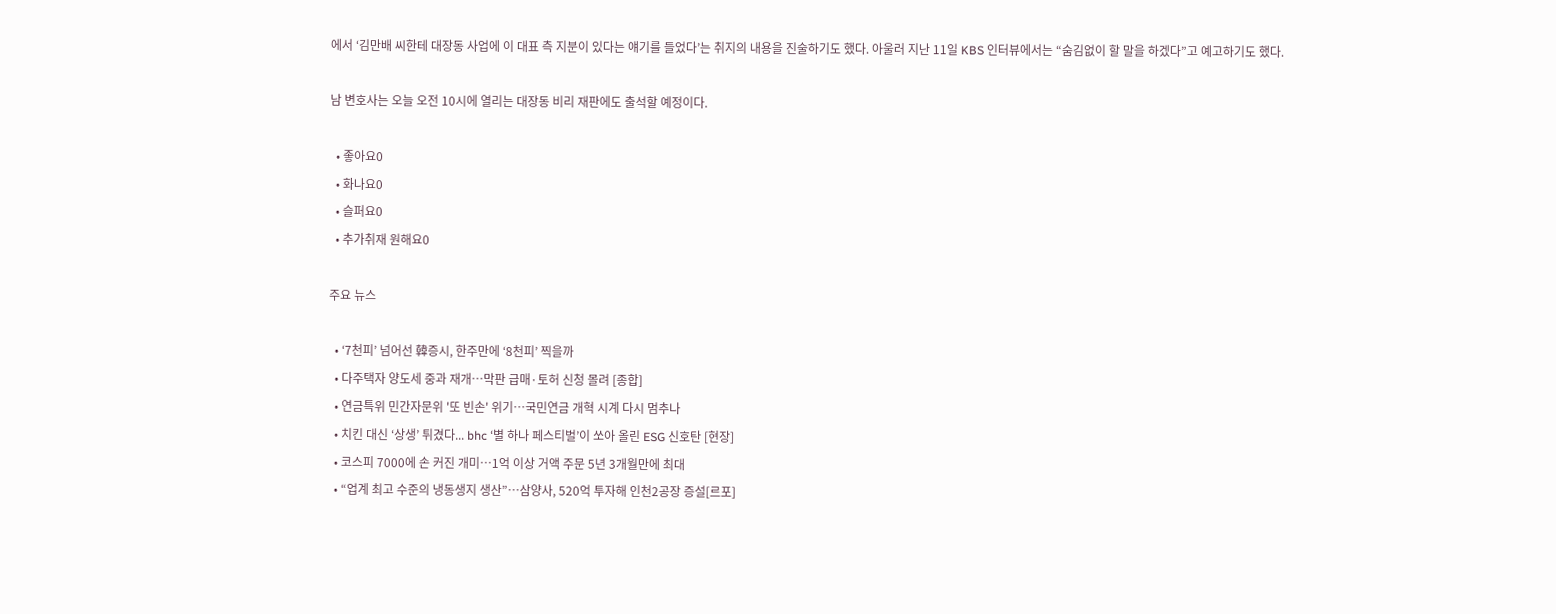에서 ‘김만배 씨한테 대장동 사업에 이 대표 측 지분이 있다는 얘기를 들었다’는 취지의 내용을 진술하기도 했다. 아울러 지난 11일 KBS 인터뷰에서는 “숨김없이 할 말을 하겠다”고 예고하기도 했다.

남 변호사는 오늘 오전 10시에 열리는 대장동 비리 재판에도 출석할 예정이다.

  • 좋아요0
  • 화나요0
  • 슬퍼요0
  • 추가취재 원해요0

주요 뉴스

  • ‘7천피’ 넘어선 韓증시, 한주만에 ‘8천피’ 찍을까
  • 다주택자 양도세 중과 재개⋯막판 급매·토허 신청 몰려 [종합]
  • 연금특위 민간자문위 '또 빈손' 위기⋯국민연금 개혁 시계 다시 멈추나
  • 치킨 대신 ‘상생’ 튀겼다... bhc ‘별 하나 페스티벌’이 쏘아 올린 ESG 신호탄 [현장]
  • 코스피 7000에 손 커진 개미…1억 이상 거액 주문 5년 3개월만에 최대
  • “업계 최고 수준의 냉동생지 생산”…삼양사, 520억 투자해 인천2공장 증설[르포]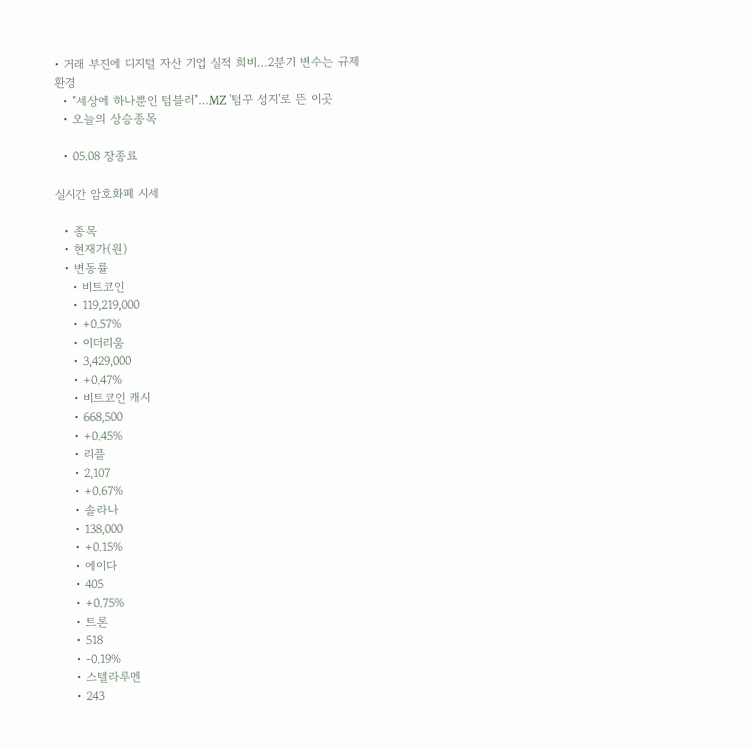• 거래 부진에 디지털 자산 기업 실적 희비…2분기 변수는 규제 환경
  • "세상에 하나뿐인 텀블러"…MZ '텀꾸 성지'로 뜬 이곳
  • 오늘의 상승종목

  • 05.08 장종료

실시간 암호화폐 시세

  • 종목
  • 현재가(원)
  • 변동률
    • 비트코인
    • 119,219,000
    • +0.57%
    • 이더리움
    • 3,429,000
    • +0.47%
    • 비트코인 캐시
    • 668,500
    • +0.45%
    • 리플
    • 2,107
    • +0.67%
    • 솔라나
    • 138,000
    • +0.15%
    • 에이다
    • 405
    • +0.75%
    • 트론
    • 518
    • -0.19%
    • 스텔라루멘
    • 243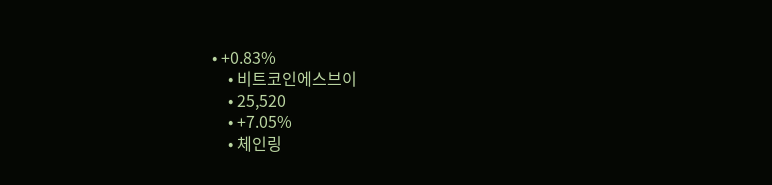• +0.83%
    • 비트코인에스브이
    • 25,520
    • +7.05%
    • 체인링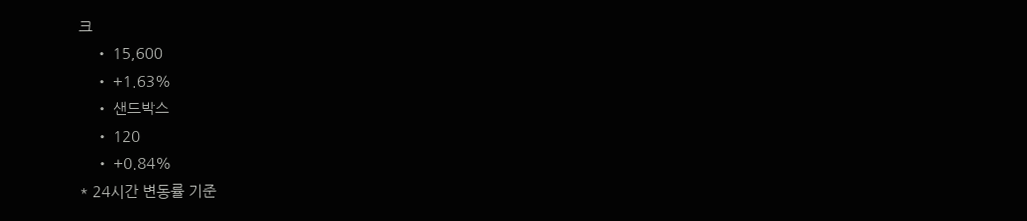크
    • 15,600
    • +1.63%
    • 샌드박스
    • 120
    • +0.84%
* 24시간 변동률 기준